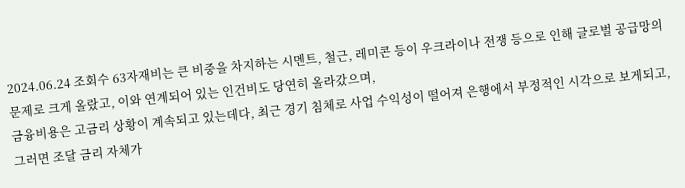2024.06.24 조회수 63자재비는 큰 비중을 차지하는 시멘트, 철근, 레미콘 등이 우크라이나 전쟁 등으로 인해 글로벌 공급망의 문제로 크게 올랐고, 이와 연계되어 있는 인건비도 당연히 올라갔으며,
금융비용은 고금리 상황이 계속되고 있는데다, 최근 경기 침체로 사업 수익성이 떨어져 은행에서 부정적인 시각으로 보게되고, 그러면 조달 금리 자체가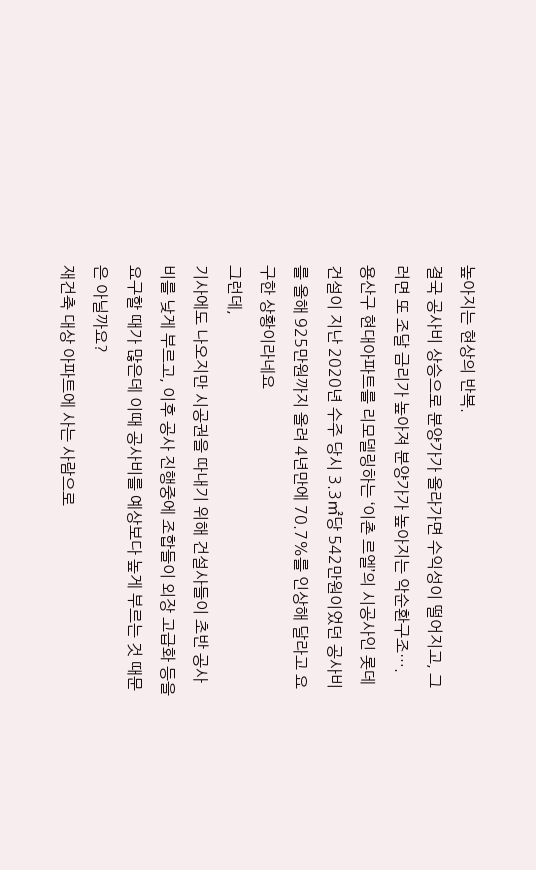높아지는 현상의 반복.
결국 공사비 상승으로 분양가가 올라가면 수익성이 떨어지고, 그러면 또 조달 금리가 높아져 분양가가 높아지는 악순환구조….
용산구 현대아파트를 리모델링하는 ‘이촌 르엘’의 시공사인 롯데건설이 지난 2020년 수주 당시 3.3㎡당 542만원이었던 공사비를 올해 925만원까지 올려 4년만에 70.7%를 인상해 달라고 요구한 상황이라네요
그런데,
기사에도 나오지만 시공권을 따내기 위해 건설사들이 초반 공사비를 낮게 부르고, 이후 공사 진행중에 조합들이 외장 고급화 등을 요구할 때가 많은데 이때 공사비를 예상보다 높게 부르는 것 때문은 아닐까요?
재건축 대상 아파트에 사는 사람으로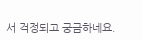서 걱정되고 궁금하네요.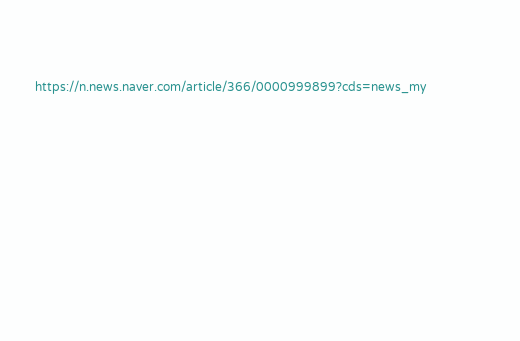https://n.news.naver.com/article/366/0000999899?cds=news_my